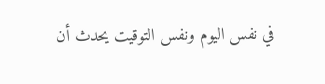في نفس اليوم ونفس التوقيت يحدث أن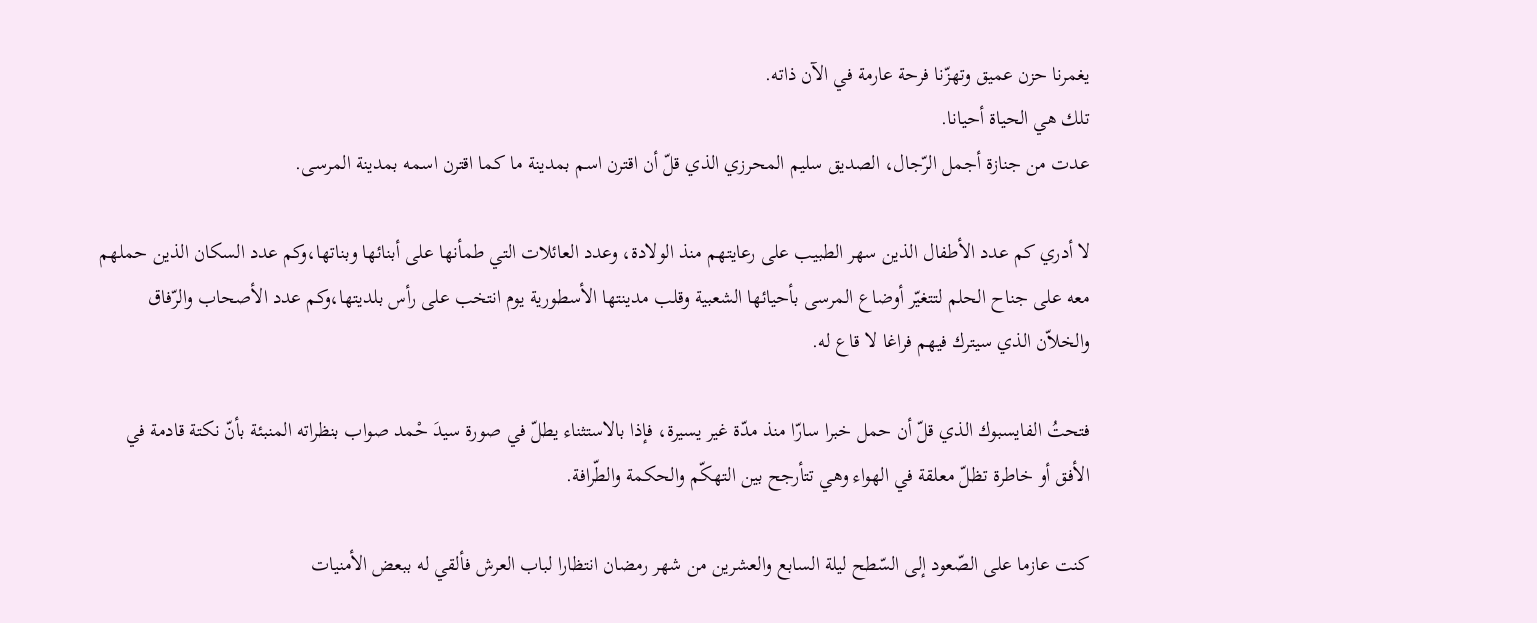يغمرنا حزن عميق وتهزّنا فرحة عارمة في الآن ذاته.
تلك هي الحياة أحيانا.
عدت من جنازة أجمل الرّجال، الصديق سليم المحرزي الذي قلّ أن اقترن اسم بمدينة ما كما اقترن اسمه بمدينة المرسى.

لا أدري كم عدد الأطفال الذين سهر الطبيب على رعايتهم منذ الولادة، وعدد العائلات التي طمأنها على أبنائها وبناتها،وكم عدد السكان الذين حملهم معه على جناح الحلم لتتغيّر أوضاع المرسى بأحيائها الشعبية وقلب مدينتها الأسطورية يوم انتخب على رأس بلديتها،وكم عدد الأصحاب والرّفاق والخلاّن الذي سيترك فيهم فراغا لا قاع له.

فتحتُ الفايسبوك الذي قلّ أن حمل خبرا سارّا منذ مدّة غير يسيرة، فإذا بالاستثناء يطلّ في صورة سيدَ حْمد صواب بنظراته المنبئة بأنّ نكتة قادمة في الأفق أو خاطرة تظلّ معلقة في الهواء وهي تتأرجح بين التهكّم والحكمة والطّرافة.

كنت عازما على الصّعود إلى السّطح ليلة السابع والعشرين من شهر رمضان انتظارا لباب العرش فألقي له ببعض الأمنيات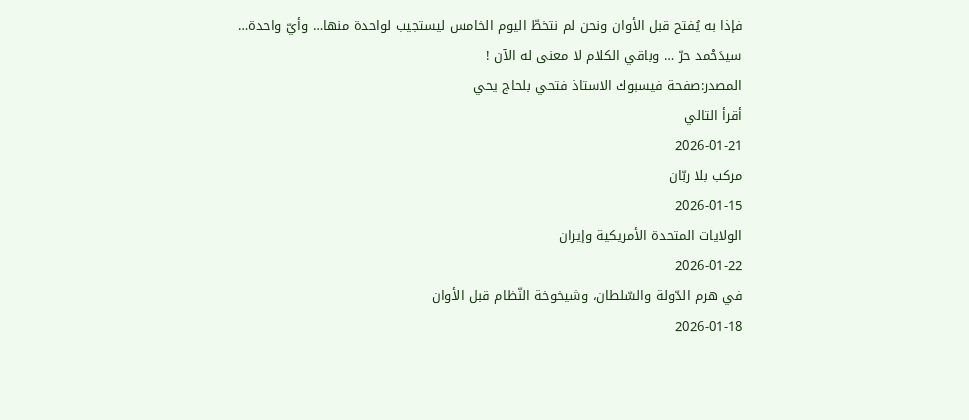فإذا به يُفتح قبل الأوان ونحن لم نتخطّ اليوم الخامس ليستجيب لواحدة منها… وأيّ واحدة…
سيدَحْمد حرّ … وباقي الكلام لا معنى له الآن !
المصدر:صفحة فيسبوك الاستاذ فتحي بلحاج يحي
أقرأ التالي
2026-01-21
مركب بلا ربّان
2026-01-15
الولايات المتحدة الأمريكية وإيران
2026-01-22
في هرم الدّولة والسّلطان، وشيخوخة النّظام قبل الأوان
2026-01-18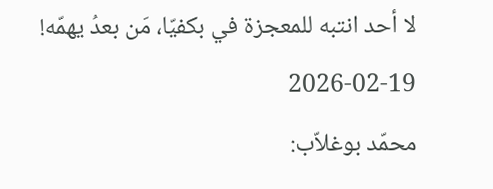لا أحد انتبه للمعجزة في بكفيّا، مَن بعدُ يهمّه!
2026-02-19
محمّد بوغلاّب: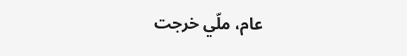عام، ملّي خرجت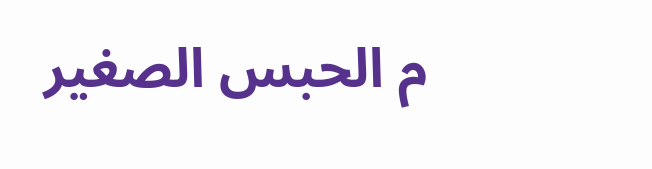م الحبس الصغير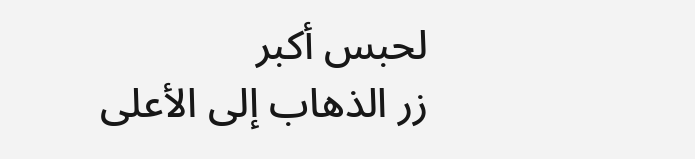لحبس أكبر
زر الذهاب إلى الأعلى